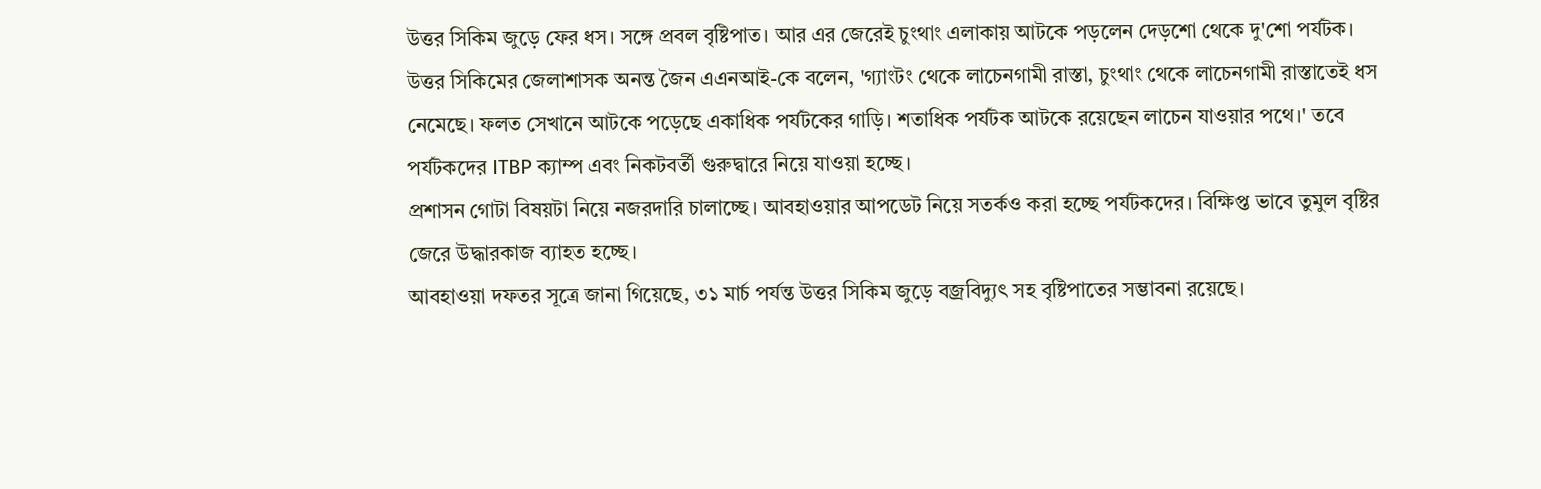উত্তর সিকিম জুড়ে ফের ধস। সঙ্গে প্রবল বৃষ্টিপাত। আর এর জেরেই চুংথাং এলাকায় আটকে পড়লেন দেড়শো থেকে দু'শো পর্যটক।
উত্তর সিকিমের জেলাশাসক অনন্ত জৈন এএনআই-কে বলেন, 'গ্যাংটং থেকে লাচেনগামী রাস্তা, চুংথাং থেকে লাচেনগামী রাস্তাতেই ধস নেমেছে। ফলত সেখানে আটকে পড়েছে একাধিক পর্যটকের গাড়ি। শতাধিক পর্যটক আটকে রয়েছেন লাচেন যাওয়ার পথে।' তবে পর্যটকদের ITBP ক্যাম্প এবং নিকটবর্তী গুরুদ্বারে নিয়ে যাওয়া হচ্ছে।
প্রশাসন গোটা বিষয়টা নিয়ে নজরদারি চালাচ্ছে। আবহাওয়ার আপডেট নিয়ে সতর্কও করা হচ্ছে পর্যটকদের। বিক্ষিপ্ত ভাবে তুমুল বৃষ্টির জেরে উদ্ধারকাজ ব্যাহত হচ্ছে।
আবহাওয়া দফতর সূত্রে জানা গিয়েছে, ৩১ মার্চ পর্যন্ত উত্তর সিকিম জুড়ে বজ্রবিদ্যুৎ সহ বৃষ্টিপাতের সম্ভাবনা রয়েছে।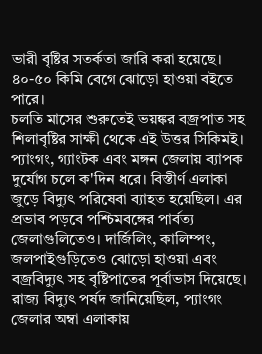ভারী বৃষ্টির সতর্কতা জারি করা হয়েছে। ৪০-৫০ কিমি বেগে ঝোড়ো হাওয়া বইতে পারে।
চলতি মাসের শুরুতেই ভয়ঙ্কর বজ্রপাত সহ শিলাবৃষ্টির সাক্ষী থেকে এই উত্তর সিকিমই। প্যাংগং, গ্যাংটক এবং মঙ্গন জেলায় ব্যাপক দুর্যোগ চলে ক'দিন ধরে। বিস্তীর্ণ এলাকা জুড়ে বিদ্যুৎ পরিষেবা ব্যাহত হয়েছিল। এর প্রভাব পড়বে পশ্চিমবঙ্গের পার্বত্য জেলাগুলিতেও। দার্জিলিং, কালিম্পং, জলপাইগুড়িতেও ঝোড়ো হাওয়া এবং বজ্রবিদ্যুৎ সহ বৃষ্টিপাতের পূর্বাভাস দিয়েছে।
রাজ্য বিদ্যুৎ পর্ষদ জানিয়েছিল, প্যাংগং জেলার অম্বা এলাকায়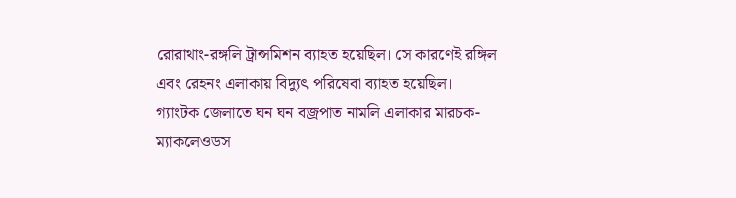রোরাথাং-রঙ্গলি ট্রান্সমিশন ব্যাহত হয়েছিল। সে কারণেই রঙ্গিল এবং রেহনং এলাকায় বিদ্যুৎ পরিষেবা ব্যাহত হয়েছিল।
গ্যাংটক জেলাতে ঘন ঘন বজ্রপাত নামলি এলাকার মারচক-ম্যাকলেওডস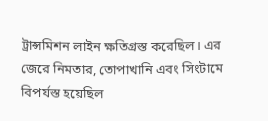ট্রান্সমিশন লাইন ক্ষতিগ্রস্ত করেছিল। এর জেরে নিমতার, তোপাখানি এবং সিংটামে বিপর্যস্ত হয়েছিল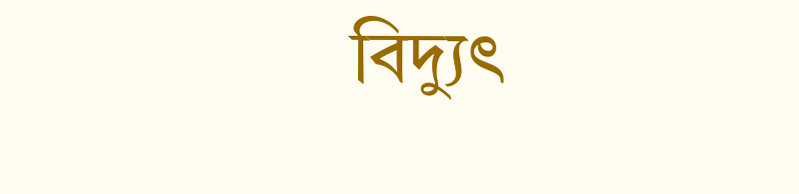বিদ্যুৎ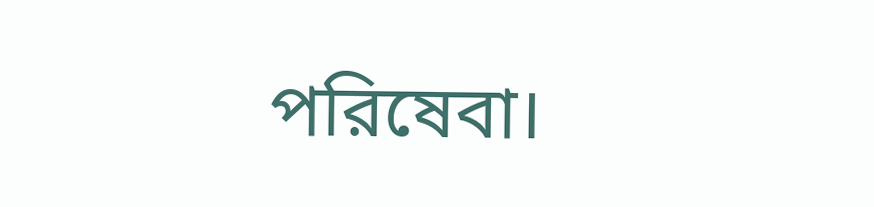পরিষেবা।